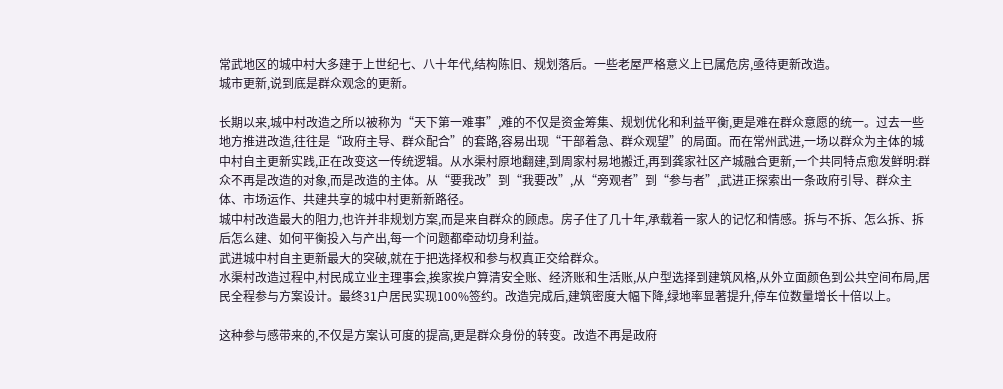常武地区的城中村大多建于上世纪七、八十年代,结构陈旧、规划落后。一些老屋严格意义上已属危房,亟待更新改造。
城市更新,说到底是群众观念的更新。

长期以来,城中村改造之所以被称为“天下第一难事”,难的不仅是资金筹集、规划优化和利益平衡,更是难在群众意愿的统一。过去一些地方推进改造,往往是“政府主导、群众配合”的套路,容易出现“干部着急、群众观望”的局面。而在常州武进,一场以群众为主体的城中村自主更新实践,正在改变这一传统逻辑。从水渠村原地翻建,到周家村易地搬迁,再到龚家社区产城融合更新,一个共同特点愈发鲜明:群众不再是改造的对象,而是改造的主体。从“要我改”到“我要改”,从“旁观者”到“参与者”,武进正探索出一条政府引导、群众主体、市场运作、共建共享的城中村更新新路径。
城中村改造最大的阻力,也许并非规划方案,而是来自群众的顾虑。房子住了几十年,承载着一家人的记忆和情感。拆与不拆、怎么拆、拆后怎么建、如何平衡投入与产出,每一个问题都牵动切身利益。
武进城中村自主更新最大的突破,就在于把选择权和参与权真正交给群众。
水渠村改造过程中,村民成立业主理事会,挨家挨户算清安全账、经济账和生活账,从户型选择到建筑风格,从外立面颜色到公共空间布局,居民全程参与方案设计。最终31户居民实现100%签约。改造完成后,建筑密度大幅下降,绿地率显著提升,停车位数量增长十倍以上。

这种参与感带来的,不仅是方案认可度的提高,更是群众身份的转变。改造不再是政府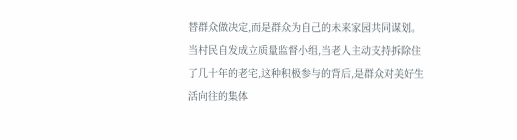替群众做决定,而是群众为自己的未来家园共同谋划。当村民自发成立质量监督小组,当老人主动支持拆除住了几十年的老宅,这种积极参与的背后,是群众对美好生活向往的集体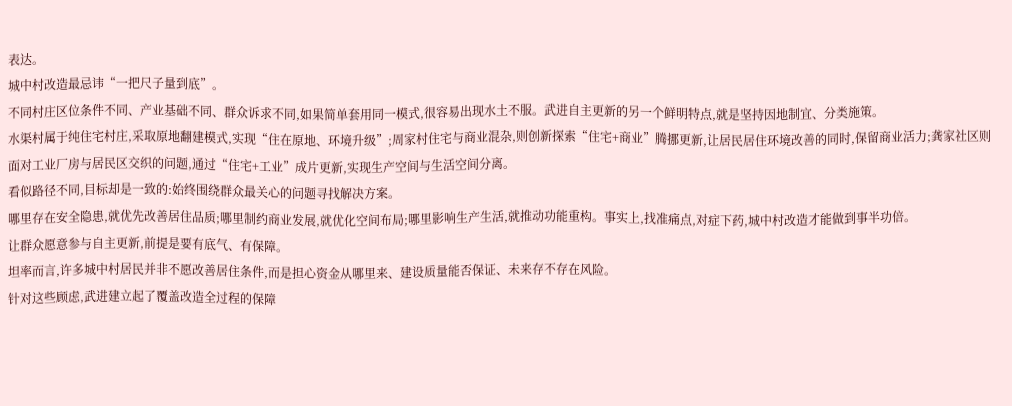表达。
城中村改造最忌讳“一把尺子量到底”。
不同村庄区位条件不同、产业基础不同、群众诉求不同,如果简单套用同一模式,很容易出现水土不服。武进自主更新的另一个鲜明特点,就是坚持因地制宜、分类施策。
水渠村属于纯住宅村庄,采取原地翻建模式,实现“住在原地、环境升级”;周家村住宅与商业混杂,则创新探索“住宅+商业”腾挪更新,让居民居住环境改善的同时,保留商业活力;龚家社区则面对工业厂房与居民区交织的问题,通过“住宅+工业”成片更新,实现生产空间与生活空间分离。
看似路径不同,目标却是一致的:始终围绕群众最关心的问题寻找解决方案。
哪里存在安全隐患,就优先改善居住品质;哪里制约商业发展,就优化空间布局;哪里影响生产生活,就推动功能重构。事实上,找准痛点,对症下药,城中村改造才能做到事半功倍。
让群众愿意参与自主更新,前提是要有底气、有保障。
坦率而言,许多城中村居民并非不愿改善居住条件,而是担心资金从哪里来、建设质量能否保证、未来存不存在风险。
针对这些顾虑,武进建立起了覆盖改造全过程的保障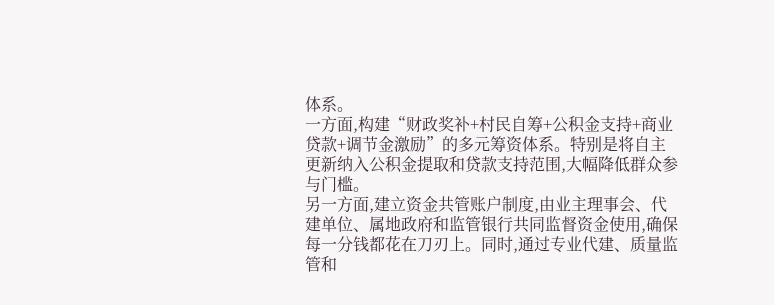体系。
一方面,构建“财政奖补+村民自筹+公积金支持+商业贷款+调节金激励”的多元筹资体系。特别是将自主更新纳入公积金提取和贷款支持范围,大幅降低群众参与门槛。
另一方面,建立资金共管账户制度,由业主理事会、代建单位、属地政府和监管银行共同监督资金使用,确保每一分钱都花在刀刃上。同时,通过专业代建、质量监管和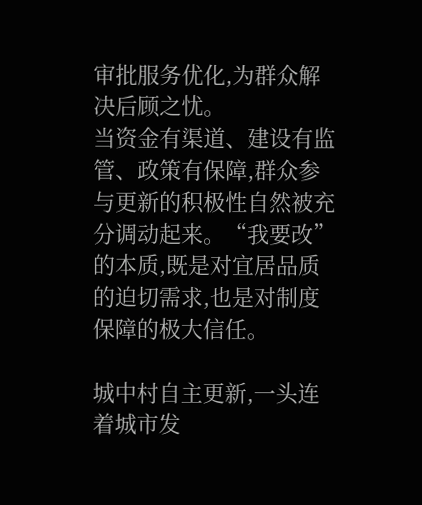审批服务优化,为群众解决后顾之忧。
当资金有渠道、建设有监管、政策有保障,群众参与更新的积极性自然被充分调动起来。“我要改”的本质,既是对宜居品质的迫切需求,也是对制度保障的极大信任。

城中村自主更新,一头连着城市发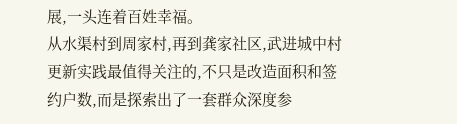展,一头连着百姓幸福。
从水渠村到周家村,再到龚家社区,武进城中村更新实践最值得关注的,不只是改造面积和签约户数,而是探索出了一套群众深度参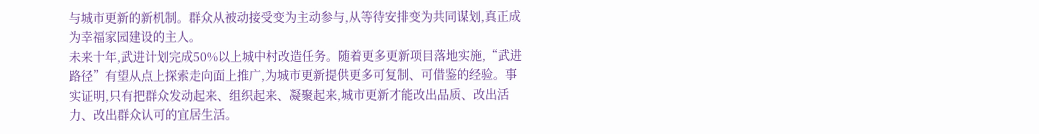与城市更新的新机制。群众从被动接受变为主动参与,从等待安排变为共同谋划,真正成为幸福家园建设的主人。
未来十年,武进计划完成50%以上城中村改造任务。随着更多更新项目落地实施,“武进路径”有望从点上探索走向面上推广,为城市更新提供更多可复制、可借鉴的经验。事实证明,只有把群众发动起来、组织起来、凝聚起来,城市更新才能改出品质、改出活力、改出群众认可的宜居生活。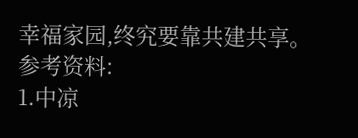幸福家园,终究要靠共建共享。
参考资料:
1.中凉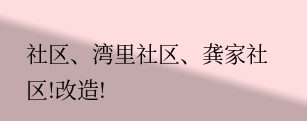社区、湾里社区、龚家社区!改造!